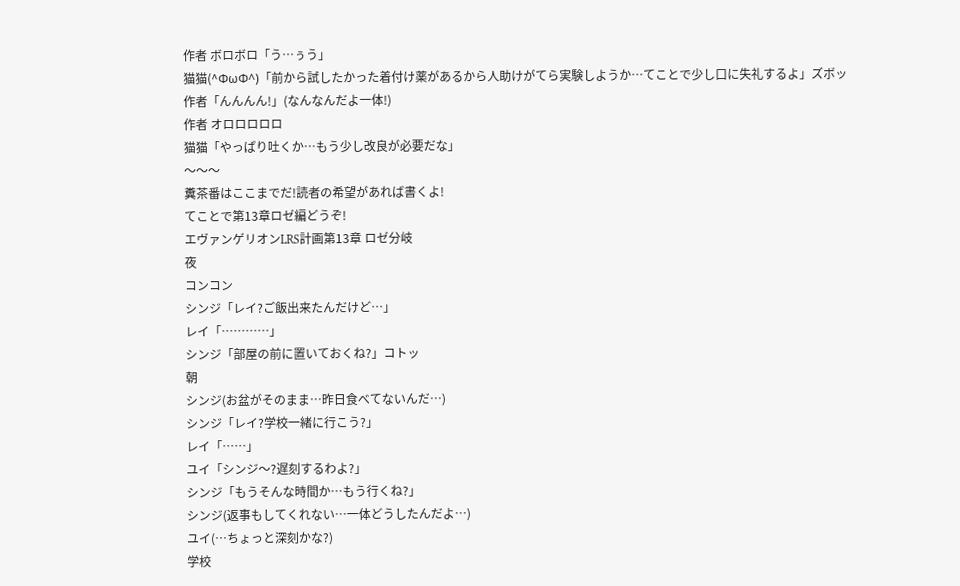作者 ボロボロ「う…ぅう」
猫猫(^ΦωΦ^)「前から試したかった着付け薬があるから人助けがてら実験しようか…てことで少し口に失礼するよ」ズボッ
作者「んんんん!」(なんなんだよ一体!)
作者 オロロロロロ
猫猫「やっぱり吐くか…もう少し改良が必要だな」
〜〜〜
糞茶番はここまでだ!読者の希望があれば書くよ!
てことで第13章ロゼ編どうぞ!
エヴァンゲリオンLRS計画第13章 ロゼ分岐
夜
コンコン
シンジ「レイ?ご飯出来たんだけど…」
レイ「…………」
シンジ「部屋の前に置いておくね?」コトッ
朝
シンジ(お盆がそのまま…昨日食べてないんだ…)
シンジ「レイ?学校一緒に行こう?」
レイ「……」
ユイ「シンジ〜?遅刻するわよ?」
シンジ「もうそんな時間か…もう行くね?」
シンジ(返事もしてくれない…一体どうしたんだよ…)
ユイ(…ちょっと深刻かな?)
学校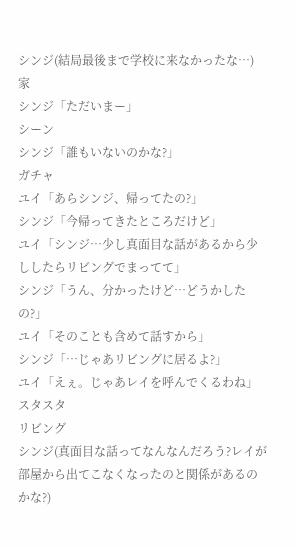シンジ(結局最後まで学校に来なかったな…)
家
シンジ「ただいまー」
シーン
シンジ「誰もいないのかな?」
ガチャ
ユイ「あらシンジ、帰ってたの?」
シンジ「今帰ってきたところだけど」
ユイ「シンジ…少し真面目な話があるから少ししたらリビングでまってて」
シンジ「うん、分かったけど…どうかしたの?」
ユイ「そのことも含めて話すから」
シンジ「…じゃあリビングに居るよ?」
ユイ「えぇ。じゃあレイを呼んでくるわね」 スタスタ
リビング
シンジ(真面目な話ってなんなんだろう?レイが部屋から出てこなくなったのと関係があるのかな?)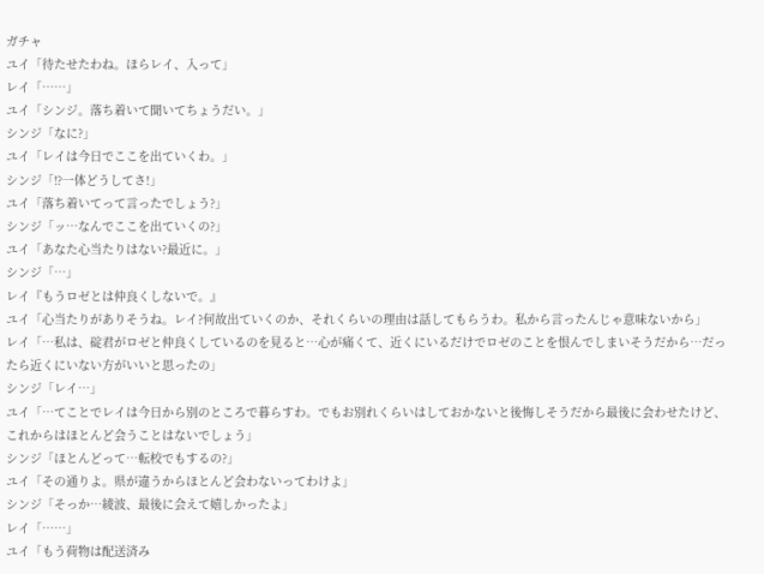ガチャ
ユイ「待たせたわね。ほらレイ、入って」
レイ「……」
ユイ「シンジ。落ち着いて聞いてちょうだい。」
シンジ「なに?」
ユイ「レイは今日でここを出ていくわ。」
シンジ「⁉一体どうしてさ!」
ユイ「落ち着いてって言ったでしょう?」
シンジ「ッ…なんでここを出ていくの?」
ユイ「あなた心当たりはない?最近に。」
シンジ「…」
レイ『もうロゼとは仲良くしないで。』
ユイ「心当たりがありそうね。レイ?何故出ていくのか、それくらいの理由は話してもらうわ。私から言ったんじゃ意味ないから」
レイ「…私は、碇君がロゼと仲良くしているのを見ると…心が痛くて、近くにいるだけでロゼのことを恨んでしまいそうだから…だったら近くにいない方がいいと思ったの」
シンジ「レイ…」
ユイ「…てことでレイは今日から別のところで暮らすわ。でもお別れくらいはしておかないと後悔しそうだから最後に会わせたけど、これからはほとんど会うことはないでしょう」
シンジ「ほとんどって…転校でもするの?」
ユイ「その通りよ。県が違うからほとんど会わないってわけよ」
シンジ「そっか…綾波、最後に会えて嬉しかったよ」
レイ「……」
ユイ「もう荷物は配送済み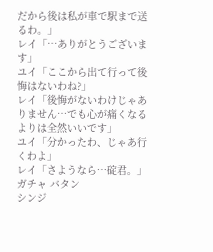だから後は私が車で駅まで送るわ。」
レイ「…ありがとうございます」
ユイ「ここから出て行って後悔はないわね?」
レイ「後悔がないわけじゃありません…でも心が痛くなるよりは全然いいです」
ユイ「分かったわ、じゃあ行くわよ」
レイ「さようなら…碇君。」
ガチャ バタン
シンジ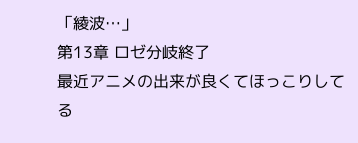「綾波…」
第13章 ロゼ分岐終了
最近アニメの出来が良くてほっこりしてる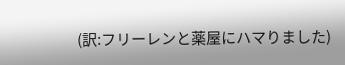(訳:フリーレンと薬屋にハマりました)